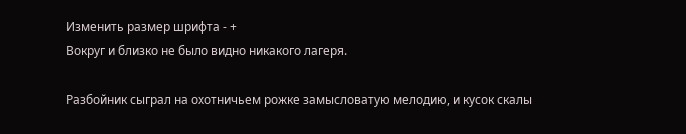Изменить размер шрифта - +
Вокруг и близко не было видно никакого лагеря.

Разбойник сыграл на охотничьем рожке замысловатую мелодию, и кусок скалы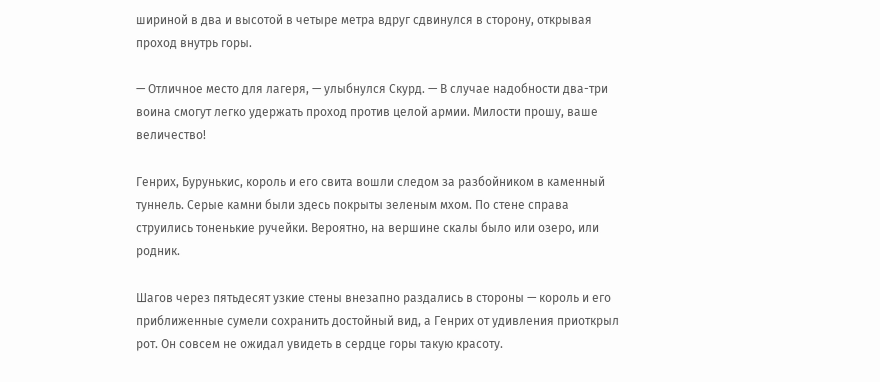шириной в два и высотой в четыре метра вдруг сдвинулся в сторону, открывая проход внутрь горы.

— Отличное место для лагеря, — улыбнулся Скурд. — В случае надобности два-три воина смогут легко удержать проход против целой армии. Милости прошу, ваше величество!

Генрих, Бурунькис, король и его свита вошли следом за разбойником в каменный туннель. Серые камни были здесь покрыты зеленым мхом. По стене справа струились тоненькие ручейки. Вероятно, на вершине скалы было или озеро, или родник.

Шагов через пятьдесят узкие стены внезапно раздались в стороны — король и его приближенные сумели сохранить достойный вид, а Генрих от удивления приоткрыл рот. Он совсем не ожидал увидеть в сердце горы такую красоту.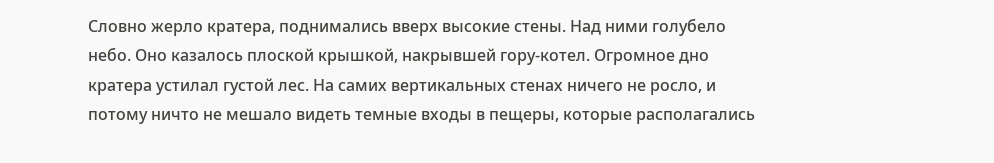Словно жерло кратера, поднимались вверх высокие стены. Над ними голубело небо. Оно казалось плоской крышкой, накрывшей гору-котел. Огромное дно кратера устилал густой лес. На самих вертикальных стенах ничего не росло, и потому ничто не мешало видеть темные входы в пещеры, которые располагались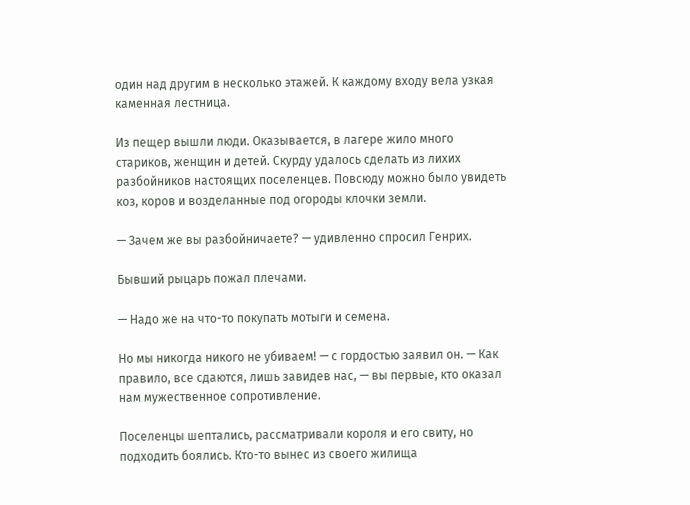один над другим в несколько этажей. К каждому входу вела узкая каменная лестница.

Из пещер вышли люди. Оказывается, в лагере жило много стариков, женщин и детей. Скурду удалось сделать из лихих разбойников настоящих поселенцев. Повсюду можно было увидеть коз, коров и возделанные под огороды клочки земли.

— Зачем же вы разбойничаете? — удивленно спросил Генрих.

Бывший рыцарь пожал плечами.

— Надо же на что-то покупать мотыги и семена.

Но мы никогда никого не убиваем! — с гордостью заявил он. — Как правило, все сдаются, лишь завидев нас, — вы первые, кто оказал нам мужественное сопротивление.

Поселенцы шептались, рассматривали короля и его свиту, но подходить боялись. Кто-то вынес из своего жилища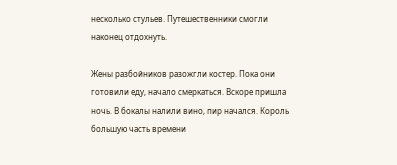несколько стульев. Путешественники смогли наконец отдохнуть.

Жены разбойников разожгли костер. Пока они готовили еду, начало смеркаться. Вскоре пришла ночь. В бокалы налили вино, пир начался. Король большую часть времени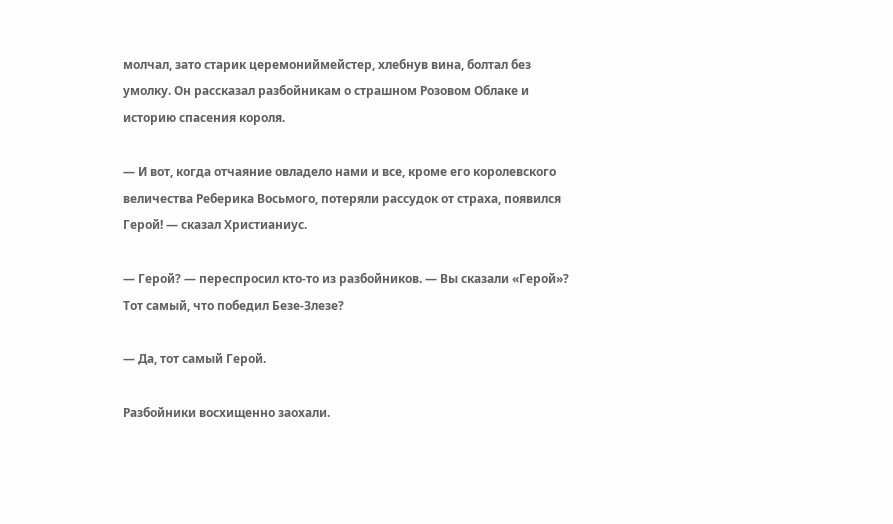молчал, зато старик церемониймейстер, хлебнув вина, болтал без умолку. Он рассказал разбойникам о страшном Розовом Облаке и историю спасения короля.

— И вот, когда отчаяние овладело нами и все, кроме его королевского величества Реберика Восьмого, потеряли рассудок от страха, появился Герой! — сказал Христианиус.

— Герой? — переспросил кто-то из разбойников. — Вы сказали «Герой»? Тот самый, что победил Безе-Злезе?

— Да, тот самый Герой.

Разбойники восхищенно заохали.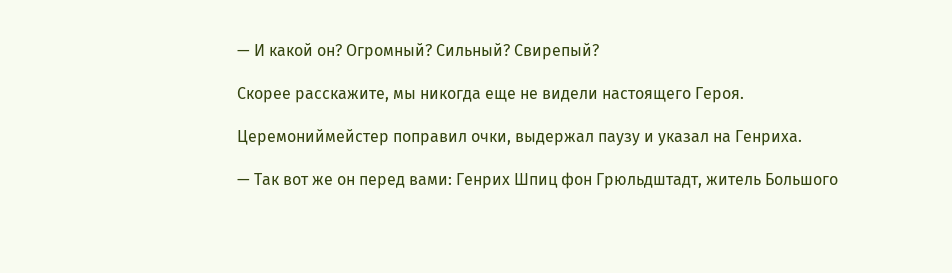— И какой он? Огромный? Сильный? Свирепый?

Скорее расскажите, мы никогда еще не видели настоящего Героя.

Церемониймейстер поправил очки, выдержал паузу и указал на Генриха.

— Так вот же он перед вами: Генрих Шпиц фон Грюльдштадт, житель Большого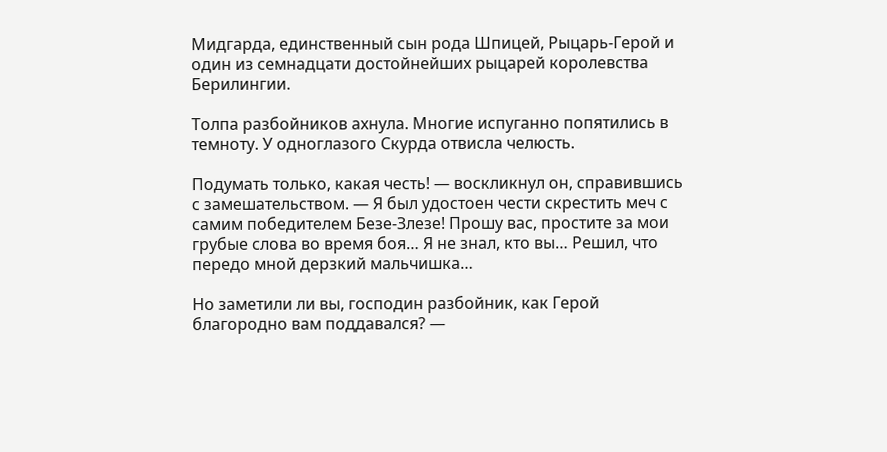Мидгарда, единственный сын рода Шпицей, Рыцарь-Герой и один из семнадцати достойнейших рыцарей королевства Берилингии.

Толпа разбойников ахнула. Многие испуганно попятились в темноту. У одноглазого Скурда отвисла челюсть.

Подумать только, какая честь! — воскликнул он, справившись с замешательством. — Я был удостоен чести скрестить меч с самим победителем Безе-Злезе! Прошу вас, простите за мои грубые слова во время боя… Я не знал, кто вы… Решил, что передо мной дерзкий мальчишка…

Но заметили ли вы, господин разбойник, как Герой благородно вам поддавался? —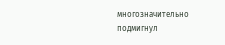многозначительно подмигнул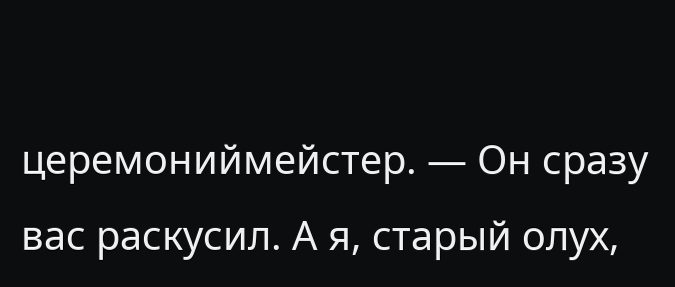церемониймейстер. — Он сразу вас раскусил. А я, старый олух,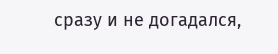сразу и не догадался,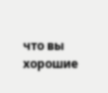что вы хорошие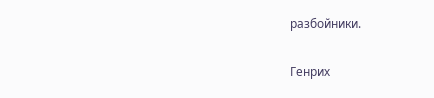разбойники.

Генрих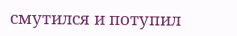смутился и потупил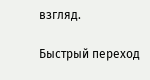взгляд.

Быстрый переход